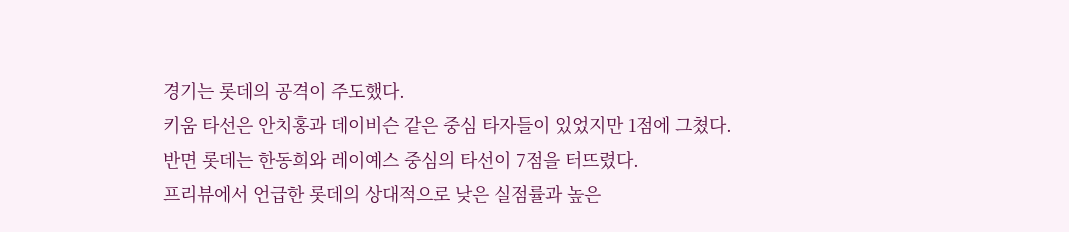경기는 롯데의 공격이 주도했다.
키움 타선은 안치홍과 데이비슨 같은 중심 타자들이 있었지만 1점에 그쳤다.
반면 롯데는 한동희와 레이예스 중심의 타선이 7점을 터뜨렸다.
프리뷰에서 언급한 롯데의 상대적으로 낮은 실점률과 높은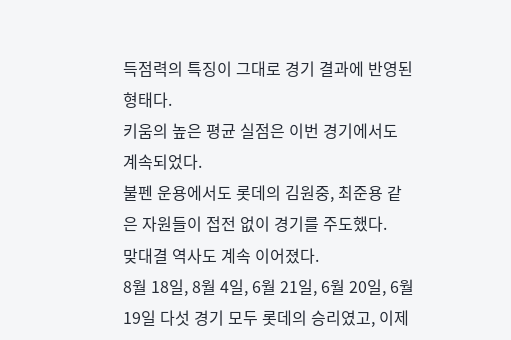득점력의 특징이 그대로 경기 결과에 반영된 형태다.
키움의 높은 평균 실점은 이번 경기에서도 계속되었다.
불펜 운용에서도 롯데의 김원중, 최준용 같은 자원들이 접전 없이 경기를 주도했다.
맞대결 역사도 계속 이어졌다.
8월 18일, 8월 4일, 6월 21일, 6월 20일, 6월 19일 다섯 경기 모두 롯데의 승리였고, 이제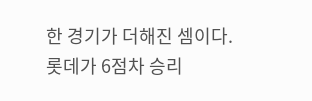한 경기가 더해진 셈이다.
롯데가 6점차 승리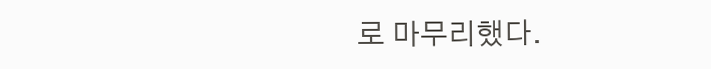로 마무리했다.